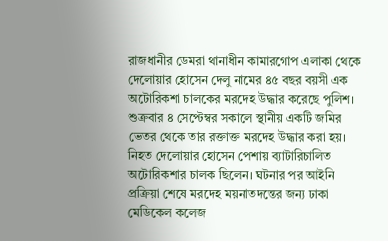রাজধানীর ডেমরা থানাধীন কামারগোপ এলাকা থেকে দেলোয়ার হোসেন দেলু নামের ৪৫ বছর বয়সী এক অটোরিকশা চালকের মরদেহ উদ্ধার করেছে পুলিশ। শুক্রবার ৪ সেপ্টেম্বর সকালে স্থানীয় একটি জমির ভেতর থেকে তার রক্তাক্ত মরদেহ উদ্ধার করা হয়। নিহত দেলোয়ার হোসেন পেশায় ব্যাটারিচালিত অটোরিকশার চালক ছিলেন। ঘটনার পর আইনি প্রক্রিয়া শেষে মরদেহ ময়নাতদন্তের জন্য ঢাকা মেডিকেল কলেজ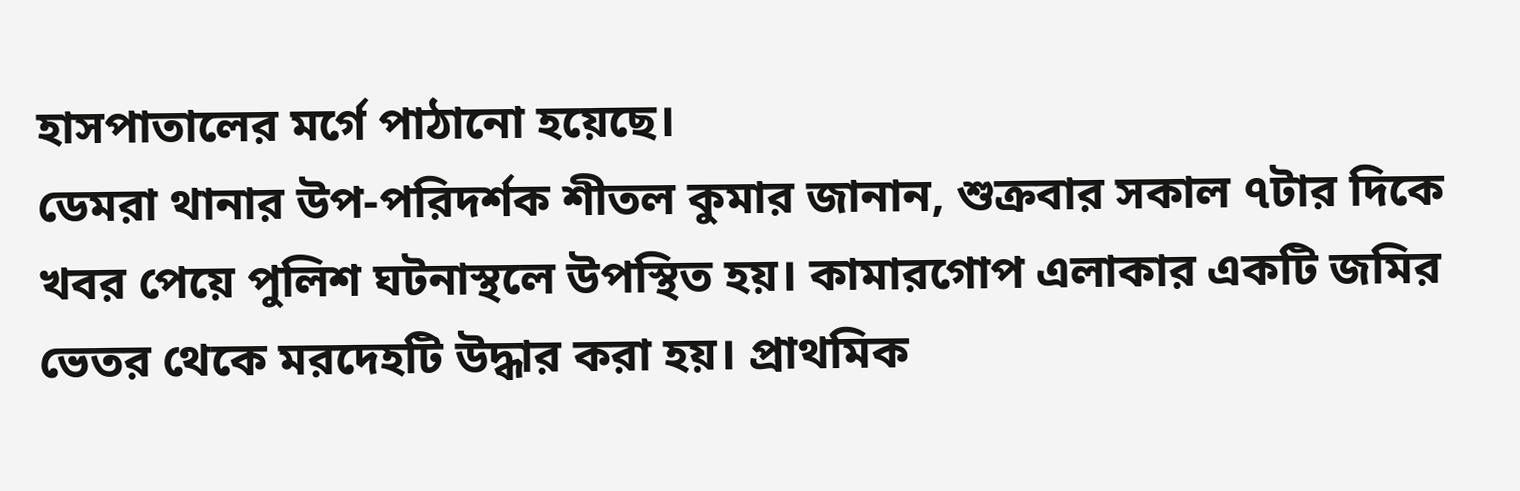হাসপাতালের মর্গে পাঠানো হয়েছে।
ডেমরা থানার উপ-পরিদর্শক শীতল কুমার জানান, শুক্রবার সকাল ৭টার দিকে খবর পেয়ে পুলিশ ঘটনাস্থলে উপস্থিত হয়। কামারগোপ এলাকার একটি জমির ভেতর থেকে মরদেহটি উদ্ধার করা হয়। প্রাথমিক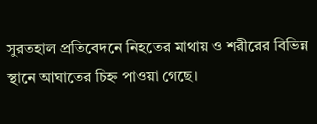সুরতহাল প্রতিবেদনে নিহতের মাথায় ও শরীরের বিভিন্ন স্থানে আঘাতের চিহ্ন পাওয়া গেছে।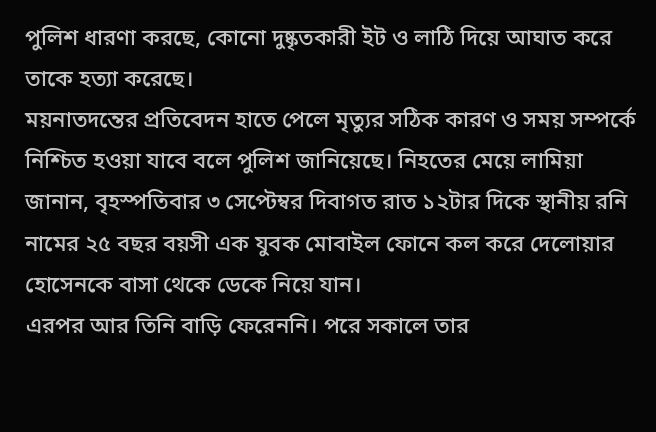পুলিশ ধারণা করছে, কোনো দুষ্কৃতকারী ইট ও লাঠি দিয়ে আঘাত করে তাকে হত্যা করেছে।
ময়নাতদন্তের প্রতিবেদন হাতে পেলে মৃত্যুর সঠিক কারণ ও সময় সম্পর্কে নিশ্চিত হওয়া যাবে বলে পুলিশ জানিয়েছে। নিহতের মেয়ে লামিয়া জানান, বৃহস্পতিবার ৩ সেপ্টেম্বর দিবাগত রাত ১২টার দিকে স্থানীয় রনি নামের ২৫ বছর বয়সী এক যুবক মোবাইল ফোনে কল করে দেলোয়ার হোসেনকে বাসা থেকে ডেকে নিয়ে যান।
এরপর আর তিনি বাড়ি ফেরেননি। পরে সকালে তার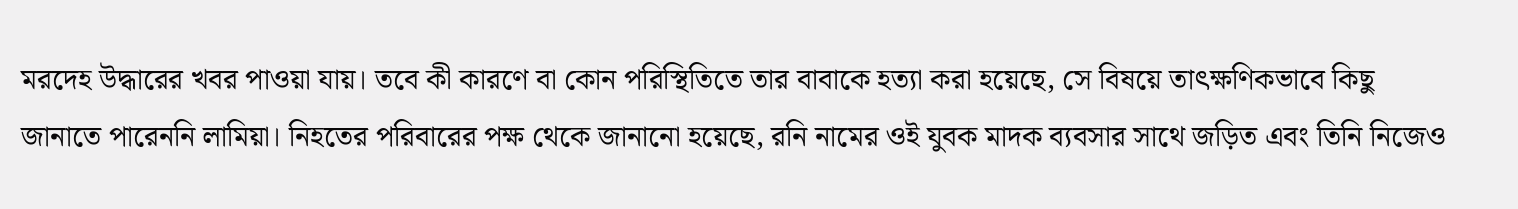মরদেহ উদ্ধারের খবর পাওয়া যায়। তবে কী কারণে বা কোন পরিস্থিতিতে তার বাবাকে হত্যা করা হয়েছে, সে বিষয়ে তাৎক্ষণিকভাবে কিছু জানাতে পারেননি লামিয়া। নিহতের পরিবারের পক্ষ থেকে জানানো হয়েছে, রনি নামের ওই যুবক মাদক ব্যবসার সাথে জড়িত এবং তিনি নিজেও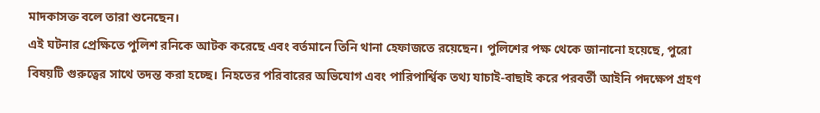মাদকাসক্ত বলে তারা শুনেছেন।
এই ঘটনার প্রেক্ষিতে পুলিশ রনিকে আটক করেছে এবং বর্তমানে তিনি থানা হেফাজতে রয়েছেন। পুলিশের পক্ষ থেকে জানানো হয়েছে, পুরো বিষয়টি গুরুত্বের সাথে তদন্ত করা হচ্ছে। নিহতের পরিবারের অভিযোগ এবং পারিপার্শ্বিক তথ্য যাচাই-বাছাই করে পরবর্তী আইনি পদক্ষেপ গ্রহণ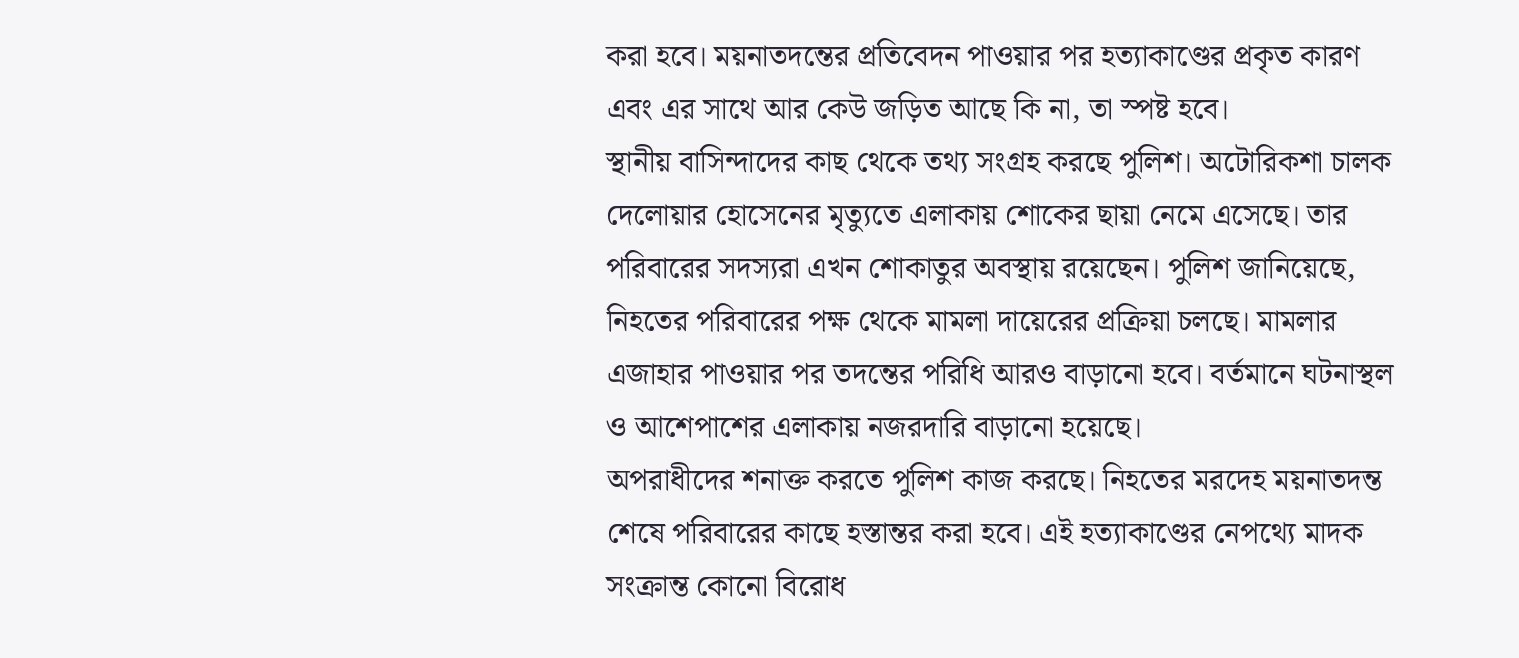করা হবে। ময়নাতদন্তের প্রতিবেদন পাওয়ার পর হত্যাকাণ্ডের প্রকৃত কারণ এবং এর সাথে আর কেউ জড়িত আছে কি না, তা স্পষ্ট হবে।
স্থানীয় বাসিন্দাদের কাছ থেকে তথ্য সংগ্রহ করছে পুলিশ। অটোরিকশা চালক দেলোয়ার হোসেনের মৃত্যুতে এলাকায় শোকের ছায়া নেমে এসেছে। তার পরিবারের সদস্যরা এখন শোকাতুর অবস্থায় রয়েছেন। পুলিশ জানিয়েছে, নিহতের পরিবারের পক্ষ থেকে মামলা দায়েরের প্রক্রিয়া চলছে। মামলার এজাহার পাওয়ার পর তদন্তের পরিধি আরও বাড়ানো হবে। বর্তমানে ঘটনাস্থল ও আশেপাশের এলাকায় নজরদারি বাড়ানো হয়েছে।
অপরাধীদের শনাক্ত করতে পুলিশ কাজ করছে। নিহতের মরদেহ ময়নাতদন্ত শেষে পরিবারের কাছে হস্তান্তর করা হবে। এই হত্যাকাণ্ডের নেপথ্যে মাদক সংক্রান্ত কোনো বিরোধ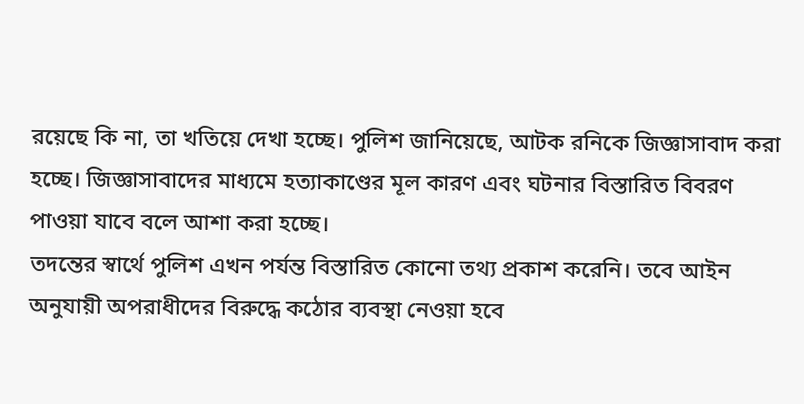রয়েছে কি না, তা খতিয়ে দেখা হচ্ছে। পুলিশ জানিয়েছে, আটক রনিকে জিজ্ঞাসাবাদ করা হচ্ছে। জিজ্ঞাসাবাদের মাধ্যমে হত্যাকাণ্ডের মূল কারণ এবং ঘটনার বিস্তারিত বিবরণ পাওয়া যাবে বলে আশা করা হচ্ছে।
তদন্তের স্বার্থে পুলিশ এখন পর্যন্ত বিস্তারিত কোনো তথ্য প্রকাশ করেনি। তবে আইন অনুযায়ী অপরাধীদের বিরুদ্ধে কঠোর ব্যবস্থা নেওয়া হবে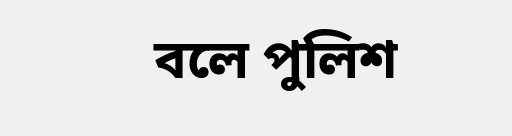বলে পুলিশ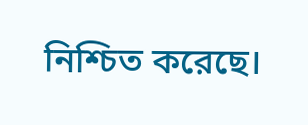নিশ্চিত করেছে।